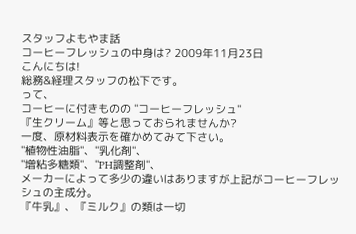スタッフよもやま話
コーヒーフレッシュの中身は? 2009年11月23日
こんにちは!
総務&経理スタッフの松下です。
って、
コーヒーに付きものの "コーヒーフレッシュ"
『生クリーム』等と思っておられませんか?
一度、原材料表示を確かめてみて下さい。
"植物性油脂"、"乳化剤"、
"増粘多糖類"、"PH調整剤"、
メーカーによって多少の違いはありますが上記がコーヒーフレッシュの主成分。
『牛乳』、『ミルク』の類は一切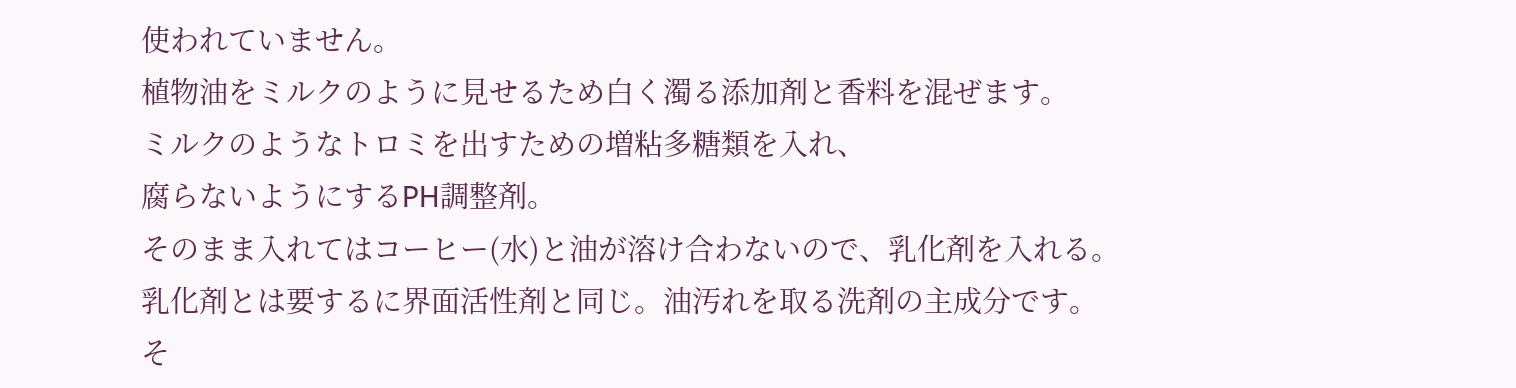使われていません。
植物油をミルクのように見せるため白く濁る添加剤と香料を混ぜます。
ミルクのようなトロミを出すための増粘多糖類を入れ、
腐らないようにするPH調整剤。
そのまま入れてはコーヒー(水)と油が溶け合わないので、乳化剤を入れる。
乳化剤とは要するに界面活性剤と同じ。油汚れを取る洗剤の主成分です。
そ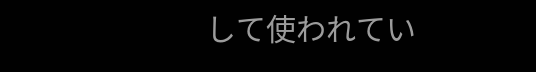して使われてい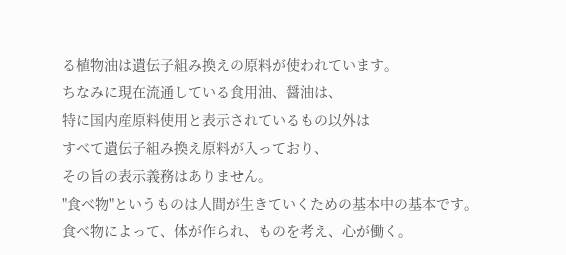る植物油は遺伝子組み換えの原料が使われています。
ちなみに現在流通している食用油、醤油は、
特に国内産原料使用と表示されているもの以外は
すべて遺伝子組み換え原料が入っており、
その旨の表示義務はありません。
"食べ物"というものは人間が生きていくための基本中の基本です。
食べ物によって、体が作られ、ものを考え、心が働く。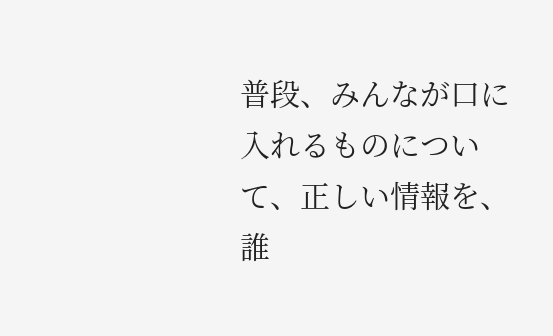普段、みんなが口に入れるものについて、正しい情報を、
誰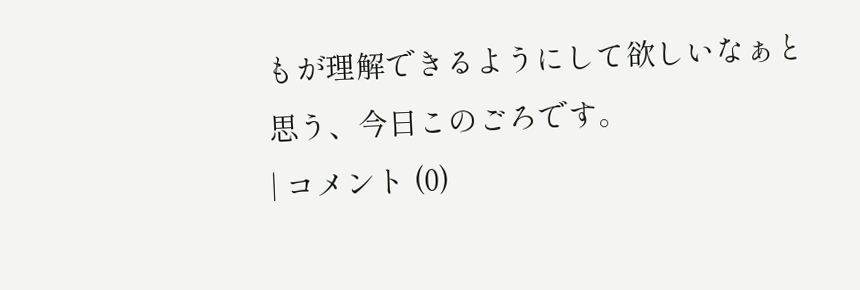もが理解できるようにして欲しいなぁと思う、今日このごろです。
| コメント (0)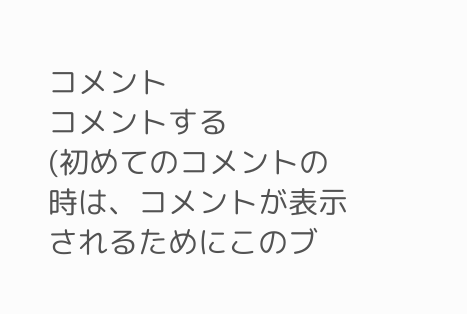コメント
コメントする
(初めてのコメントの時は、コメントが表示されるためにこのブ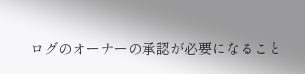ログのオーナーの承認が必要になること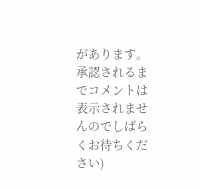があります。承認されるまでコメントは表示されませんのでしばらくお待ちください)